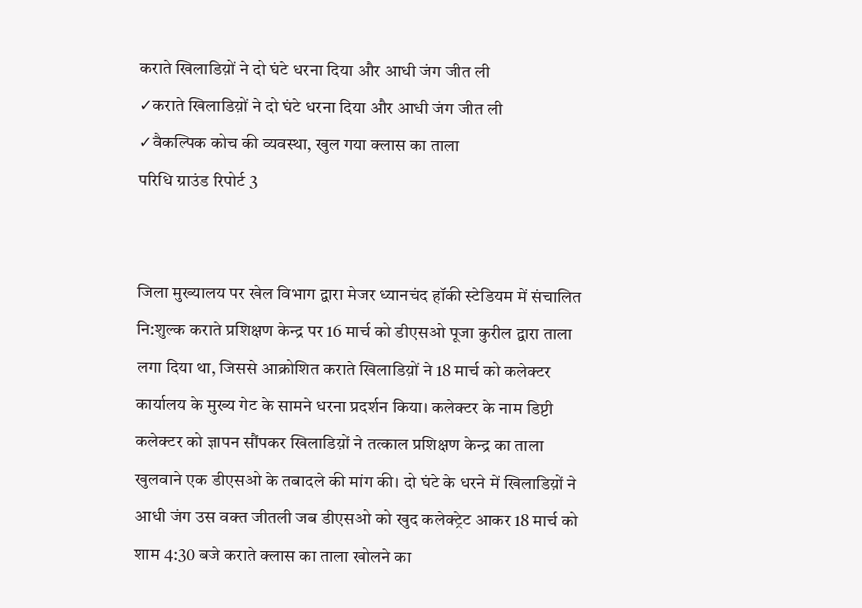कराते खिलाडिय़ों ने दो घंटे धरना दिया और आधी जंग जीत ली
✓कराते खिलाडिय़ों ने दो घंटे धरना दिया और आधी जंग जीत ली
✓वैकल्पिक कोच की व्यवस्था, खुल गया क्लास का ताला
परिधि ग्राउंड रिपोर्ट 3


जिला मुख्यालय पर खेल विभाग द्वारा मेजर ध्यानचंद हॉकी स्टेडियम में संचालित नि:शुल्क कराते प्रशिक्षण केन्द्र पर 16 मार्च को डीएसओ पूजा कुरील द्वारा ताला लगा दिया था, जिससे आक्रोशित कराते खिलाडिय़ों ने 18 मार्च को कलेक्टर कार्यालय के मुख्य गेट के सामने धरना प्रदर्शन किया। कलेक्टर के नाम डिप्टी कलेक्टर को ज्ञापन सौंपकर खिलाडिय़ों ने तत्काल प्रशिक्षण केन्द्र का ताला खुलवाने एक डीएसओ के तबादले की मांग की। दो घंटे के धरने में खिलाडिय़ों ने आधी जंग उस वक्त जीतली जब डीएसओ को खुद कलेक्ट्रेट आकर 18 मार्च को शाम 4:30 बजे कराते क्लास का ताला खोलने का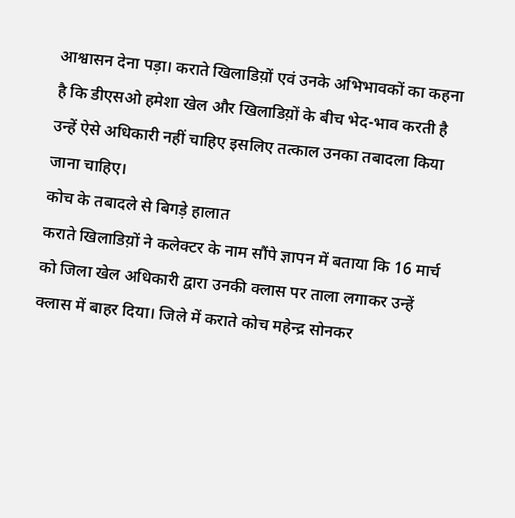आश्वासन देना पड़ा। कराते खिलाडिय़ों एवं उनके अभिभावकों का कहना है कि डीएसओ हमेशा खेल और खिलाडिय़ों के बीच भेद-भाव करती है उन्हें ऐसे अधिकारी नहीं चाहिए इसलिए तत्काल उनका तबादला किया जाना चाहिए।
कोच के तबादले से बिगड़े हालात
कराते खिलाडिय़ों ने कलेक्टर के नाम सौंपे ज्ञापन में बताया कि 16 मार्च को जिला खेल अधिकारी द्वारा उनकी क्लास पर ताला लगाकर उन्हें क्लास में बाहर दिया। जिले में कराते कोच महेन्द्र सोनकर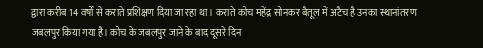द्वारा करीब 14 वर्षों से कराते प्रशिक्षण दिया जा रहा था। कराते कोच महेंद्र सोनकर बैतूल में अटैच है उनका स्थानांतरण जबलपुर किया गया है। कोच के जबलपुर जाने के बाद दूसरे दिन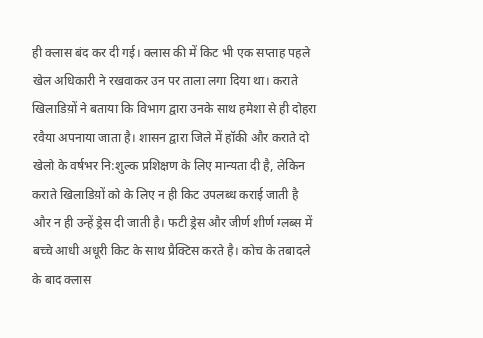ही क्लास बंद कर दी गई। क्लास की में किट भी एक सप्ताह पहले खेल अधिकारी ने रखवाकर उन पर ताला लगा दिया था। कराते खिलाडिय़ों ने बताया कि विभाग द्वारा उनके साथ हमेशा से ही दोहरा रवैया अपनाया जाता है। शासन द्वारा जिले में हॉकी और कराते दो खेलो के वर्षभर नि:शुल्क प्रशिक्षण के लिए मान्यता दी है, लेकिन कराते खिलाडिय़ों को के लिए न ही किट उपलब्ध कराई जाती है और न ही उन्हें ड्रेस दी जाती है। फटी ड्रेस और जीर्ण शीर्ण ग्लब्स में बच्चे आधी अधूरी किट के साथ प्रैक्टिस करते है। कोच के तबादले के बाद क्लास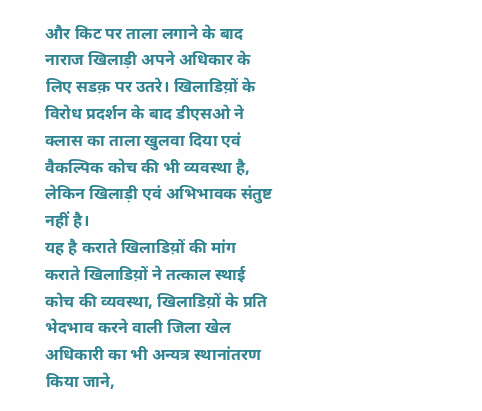और किट पर ताला लगाने के बाद नाराज खिलाड़ी अपने अधिकार के लिए सडक़ पर उतरे। खिलाडिय़ों के विरोध प्रदर्शन के बाद डीएसओ ने क्लास का ताला खुलवा दिया एवं वैकल्पिक कोच की भी व्यवस्था है, लेकिन खिलाड़ी एवं अभिभावक संतुष्ट नहीं है।
यह है कराते खिलाडिय़ों की मांग
कराते खिलाडिय़ों ने तत्काल स्थाई कोच की व्यवस्था, खिलाडिय़ों के प्रति भेदभाव करने वाली जिला खेल अधिकारी का भी अन्यत्र स्थानांतरण किया जाने,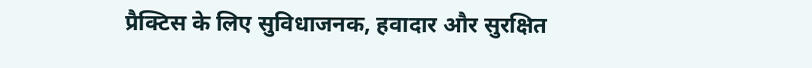प्रैक्टिस के लिए सुविधाजनक, हवादार और सुरक्षित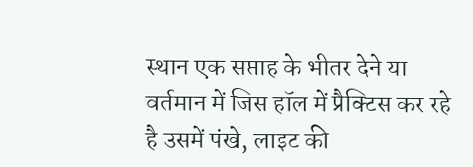स्थान एक सप्ताह के भीतर देने या वर्तमान में जिस हॉल में प्रैक्टिस कर रहे है उसमें पंखे, लाइट की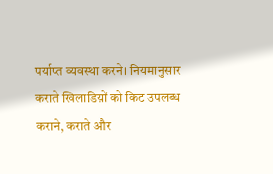पर्याप्त व्यवस्था करने। नियमानुसार कराते खिलाडिय़ों को किट उपलब्ध कराने, कराते और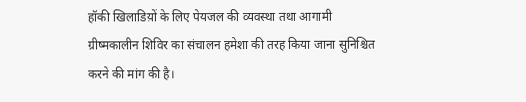हॉकी खिलाडिय़ों के लिए पेयजल की व्यवस्था तथा आगामी ग्रीष्मकालीन शिविर का संचालन हमेशा की तरह किया जाना सुनिश्चित करने की मांग की है।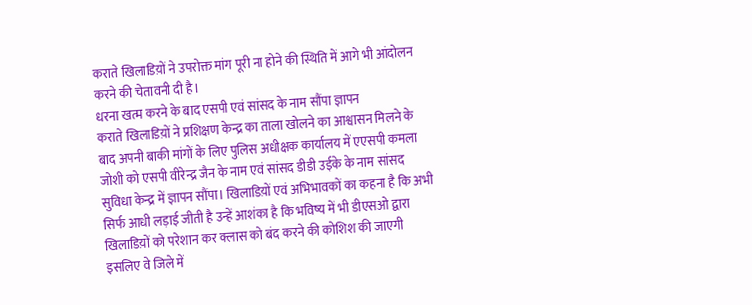कराते खिलाडिय़ों ने उपरोक्त मांग पूरी ना होने की स्थिति में आगे भी आंदोलन करने की चेतावनी दी है।
धरना खत्म करने के बाद एसपी एवं सांसद के नाम सौंपा ज्ञापन
कराते खिलाडिय़ों ने प्रशिक्षण केन्द्र का ताला खोलने का आश्वासन मिलने के बाद अपनी बाकी मांगों के लिए पुलिस अधीक्षक कार्यालय में एएसपी कमला जोशी को एसपी वीरेन्द्र जैन के नाम एवं सांसद डीडी उईके के नाम सांसद सुविधा केन्द्र में ज्ञापन सौंपा। खिलाडिय़ों एवं अभिभावकों का कहना है कि अभी सिर्फ आधी लड़ाई जीती है उन्हें आशंका है कि भविष्य में भी डीएसओ द्वारा खिलाडिय़ों को परेशान कर क्लास को बंद करने की कोशिश की जाएगी इसलिए वे जिले में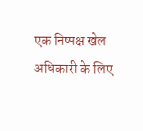एक निष्पक्ष खेल अधिकारी के लिए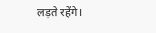लड़ते रहेंगे।